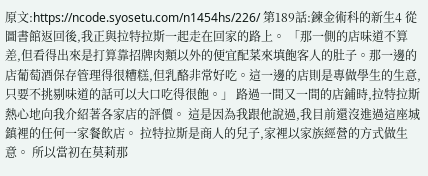原文:https://ncode.syosetu.com/n1454hs/226/ 第189話:鍊金術科的新生4 從圖書館返回後,我正與拉特拉斯一起走在回家的路上。 「那一側的店味道不算差,但看得出來是打算靠招牌肉類以外的便宜配菜來填飽客人的肚子。那一邊的店葡萄酒保存管理得很糟糕,但乳酪非常好吃。這一邊的店則是專做學生的生意,只要不挑剔味道的話可以大口吃得很飽。」 路過一間又一間的店鋪時,拉特拉斯熱心地向我介紹著各家店的評價。 這是因為我跟他說過,我目前還沒進過這座城鎮裡的任何一家餐飲店。 拉特拉斯是商人的兒子,家裡以家族經營的方式做生意。 所以當初在莫莉那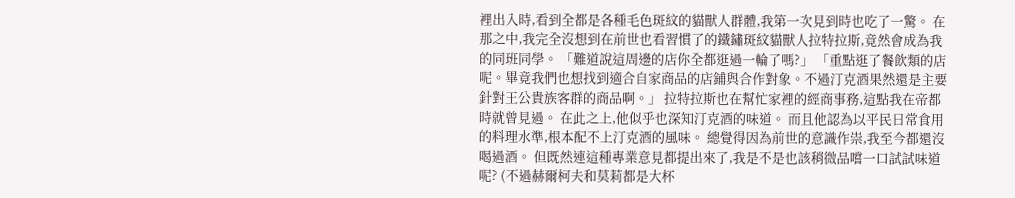裡出入時,看到全都是各種毛色斑紋的貓獸人群體,我第一次見到時也吃了一驚。 在那之中,我完全沒想到在前世也看習慣了的鐵鏽斑紋貓獸人拉特拉斯,竟然會成為我的同班同學。 「難道說這周邊的店你全都逛過一輪了嗎?」 「重點逛了餐飲類的店呢。畢竟我們也想找到適合自家商品的店鋪與合作對象。不過汀克酒果然還是主要針對王公貴族客群的商品啊。」 拉特拉斯也在幫忙家裡的經商事務,這點我在帝都時就曾見過。 在此之上,他似乎也深知汀克酒的味道。 而且他認為以平民日常食用的料理水準,根本配不上汀克酒的風味。 總覺得因為前世的意識作祟,我至今都還沒喝過酒。 但既然連這種專業意見都提出來了,我是不是也該稍微品嚐一口試試味道呢? (不過赫爾柯夫和莫莉都是大杯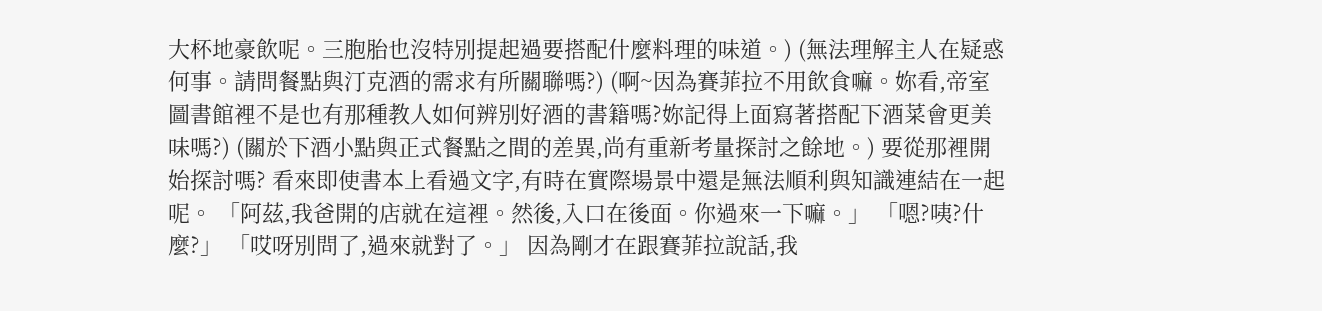大杯地豪飲呢。三胞胎也沒特別提起過要搭配什麼料理的味道。) (無法理解主人在疑惑何事。請問餐點與汀克酒的需求有所關聯嗎?) (啊~因為賽菲拉不用飲食嘛。妳看,帝室圖書館裡不是也有那種教人如何辨別好酒的書籍嗎?妳記得上面寫著搭配下酒菜會更美味嗎?) (關於下酒小點與正式餐點之間的差異,尚有重新考量探討之餘地。) 要從那裡開始探討嗎? 看來即使書本上看過文字,有時在實際場景中還是無法順利與知識連結在一起呢。 「阿茲,我爸開的店就在這裡。然後,入口在後面。你過來一下嘛。」 「嗯?咦?什麼?」 「哎呀別問了,過來就對了。」 因為剛才在跟賽菲拉說話,我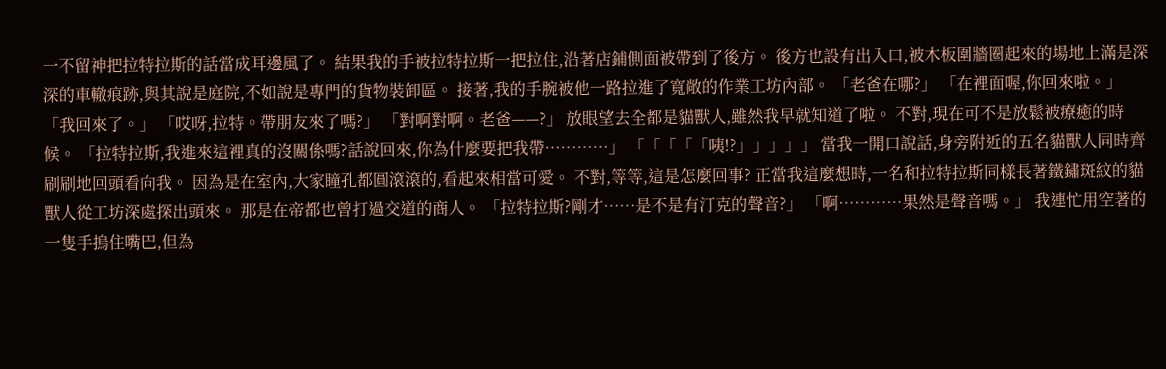一不留神把拉特拉斯的話當成耳邊風了。 結果我的手被拉特拉斯一把拉住,沿著店鋪側面被帶到了後方。 後方也設有出入口,被木板圍牆圈起來的場地上滿是深深的車轍痕跡,與其說是庭院,不如說是專門的貨物裝卸區。 接著,我的手腕被他一路拉進了寬敞的作業工坊內部。 「老爸在哪?」 「在裡面喔,你回來啦。」 「我回來了。」 「哎呀,拉特。帶朋友來了嗎?」 「對啊對啊。老爸——?」 放眼望去全都是貓獸人,雖然我早就知道了啦。 不對,現在可不是放鬆被療癒的時候。 「拉特拉斯,我進來這裡真的沒關係嗎?話說回來,你為什麼要把我帶…………」 「「「「「咦!?」」」」」 當我一開口說話,身旁附近的五名貓獸人同時齊刷刷地回頭看向我。 因為是在室內,大家瞳孔都圓滾滾的,看起來相當可愛。 不對,等等,這是怎麼回事? 正當我這麼想時,一名和拉特拉斯同樣長著鐵鏽斑紋的貓獸人從工坊深處探出頭來。 那是在帝都也曾打過交道的商人。 「拉特拉斯?剛才……是不是有汀克的聲音?」 「啊…………果然是聲音嗎。」 我連忙用空著的一隻手摀住嘴巴,但為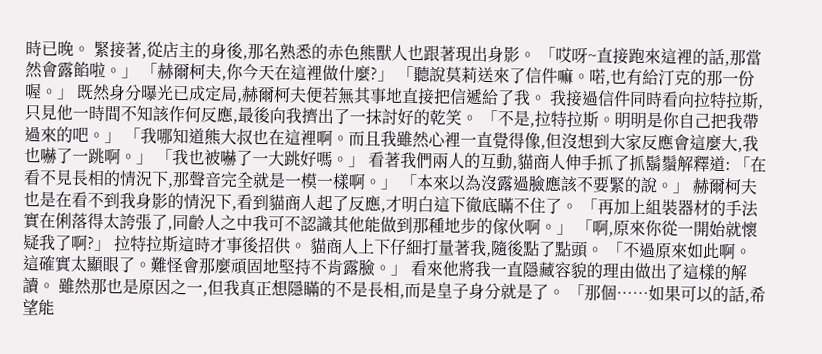時已晚。 緊接著,從店主的身後,那名熟悉的赤色熊獸人也跟著現出身影。 「哎呀~直接跑來這裡的話,那當然會露餡啦。」 「赫爾柯夫,你今天在這裡做什麼?」 「聽說莫莉送來了信件嘛。喏,也有給汀克的那一份喔。」 既然身分曝光已成定局,赫爾柯夫便若無其事地直接把信遞給了我。 我接過信件同時看向拉特拉斯,只見他一時間不知該作何反應,最後向我擠出了一抹討好的乾笑。 「不是,拉特拉斯。明明是你自己把我帶過來的吧。」 「我哪知道熊大叔也在這裡啊。而且我雖然心裡一直覺得像,但沒想到大家反應會這麼大,我也嚇了一跳啊。」 「我也被嚇了一大跳好嗎。」 看著我們兩人的互動,貓商人伸手抓了抓鬍鬚解釋道: 「在看不見長相的情況下,那聲音完全就是一模一樣啊。」 「本來以為沒露過臉應該不要緊的說。」 赫爾柯夫也是在看不到我身影的情況下,看到貓商人起了反應,才明白這下徹底瞞不住了。 「再加上組裝器材的手法實在俐落得太誇張了,同齡人之中我可不認識其他能做到那種地步的傢伙啊。」 「啊,原來你從一開始就懷疑我了啊?」 拉特拉斯這時才事後招供。 貓商人上下仔細打量著我,隨後點了點頭。 「不過原來如此啊。這確實太顯眼了。難怪會那麼頑固地堅持不肯露臉。」 看來他將我一直隱藏容貌的理由做出了這樣的解讀。 雖然那也是原因之一,但我真正想隱瞞的不是長相,而是皇子身分就是了。 「那個……如果可以的話,希望能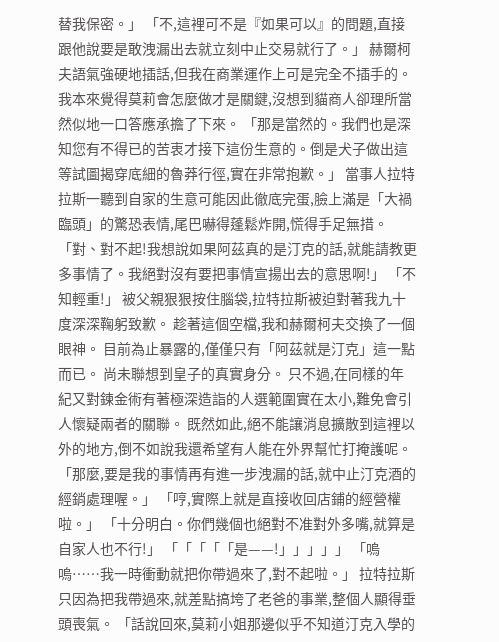替我保密。」 「不,這裡可不是『如果可以』的問題,直接跟他說要是敢洩漏出去就立刻中止交易就行了。」 赫爾柯夫語氣強硬地插話,但我在商業運作上可是完全不插手的。 我本來覺得莫莉會怎麼做才是關鍵,沒想到貓商人卻理所當然似地一口答應承擔了下來。 「那是當然的。我們也是深知您有不得已的苦衷才接下這份生意的。倒是犬子做出這等試圖揭穿底細的魯莽行徑,實在非常抱歉。」 當事人拉特拉斯一聽到自家的生意可能因此徹底完蛋,臉上滿是「大禍臨頭」的驚恐表情,尾巴嚇得蓬鬆炸開,慌得手足無措。 「對、對不起!我想說如果阿茲真的是汀克的話,就能請教更多事情了。我絕對沒有要把事情宣揚出去的意思啊!」 「不知輕重!」 被父親狠狠按住腦袋,拉特拉斯被迫對著我九十度深深鞠躬致歉。 趁著這個空檔,我和赫爾柯夫交換了一個眼神。 目前為止暴露的,僅僅只有「阿茲就是汀克」這一點而已。 尚未聯想到皇子的真實身分。 只不過,在同樣的年紀又對鍊金術有著極深造詣的人選範圍實在太小,難免會引人懷疑兩者的關聯。 既然如此,絕不能讓消息擴散到這裡以外的地方,倒不如說我還希望有人能在外界幫忙打掩護呢。 「那麼,要是我的事情再有進一步洩漏的話,就中止汀克酒的經銷處理喔。」 「哼,實際上就是直接收回店鋪的經營權啦。」 「十分明白。你們幾個也絕對不准對外多嘴,就算是自家人也不行!」 「「「「「是——!」」」」」 「嗚嗚……我一時衝動就把你帶過來了,對不起啦。」 拉特拉斯只因為把我帶過來,就差點搞垮了老爸的事業,整個人顯得垂頭喪氣。 「話說回來,莫莉小姐那邊似乎不知道汀克入學的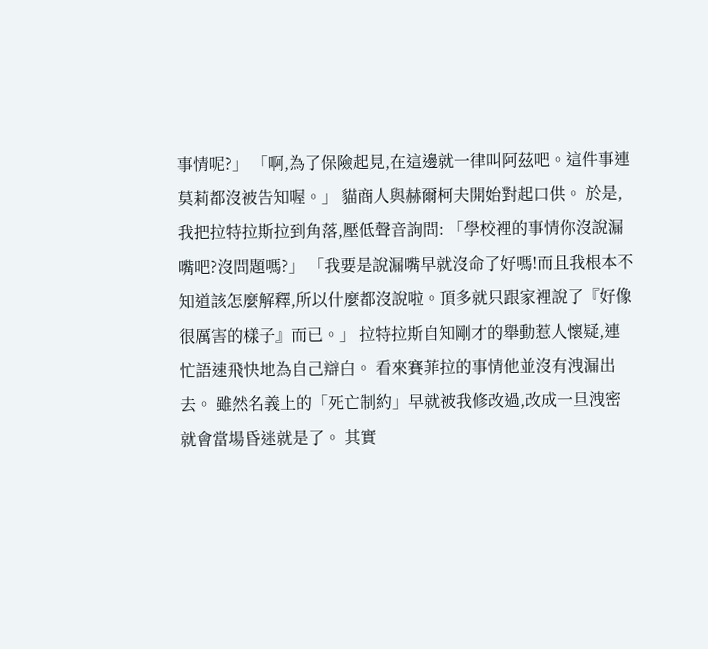事情呢?」 「啊,為了保險起見,在這邊就一律叫阿茲吧。這件事連莫莉都沒被告知喔。」 貓商人與赫爾柯夫開始對起口供。 於是,我把拉特拉斯拉到角落,壓低聲音詢問: 「學校裡的事情你沒說漏嘴吧?沒問題嗎?」 「我要是說漏嘴早就沒命了好嗎!而且我根本不知道該怎麼解釋,所以什麼都沒說啦。頂多就只跟家裡說了『好像很厲害的樣子』而已。」 拉特拉斯自知剛才的舉動惹人懷疑,連忙語速飛快地為自己辯白。 看來賽菲拉的事情他並沒有洩漏出去。 雖然名義上的「死亡制約」早就被我修改過,改成一旦洩密就會當場昏迷就是了。 其實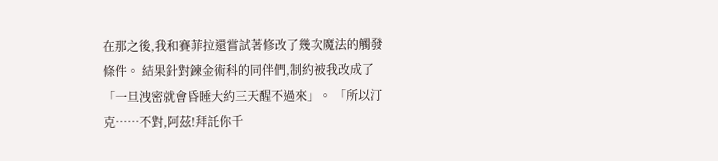在那之後,我和賽菲拉還嘗試著修改了幾次魔法的觸發條件。 結果針對鍊金術科的同伴們,制約被我改成了「一旦洩密就會昏睡大約三天醒不過來」。 「所以汀克……不對,阿茲!拜託你千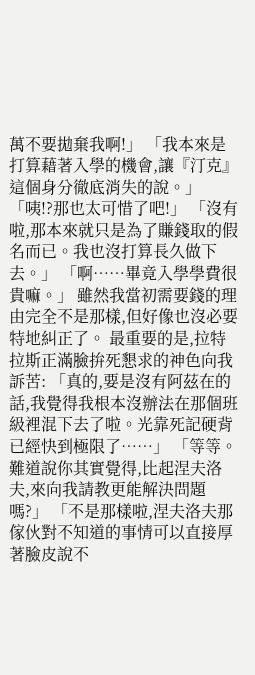萬不要拋棄我啊!」 「我本來是打算藉著入學的機會,讓『汀克』這個身分徹底消失的說。」 「咦!?那也太可惜了吧!」 「沒有啦,那本來就只是為了賺錢取的假名而已。我也沒打算長久做下去。」 「啊……畢竟入學學費很貴嘛。」 雖然我當初需要錢的理由完全不是那樣,但好像也沒必要特地糾正了。 最重要的是,拉特拉斯正滿臉拚死懇求的神色向我訴苦: 「真的,要是沒有阿茲在的話,我覺得我根本沒辦法在那個班級裡混下去了啦。光靠死記硬背已經快到極限了……」 「等等。難道說你其實覺得,比起涅夫洛夫,來向我請教更能解決問題嗎?」 「不是那樣啦,涅夫洛夫那傢伙對不知道的事情可以直接厚著臉皮說不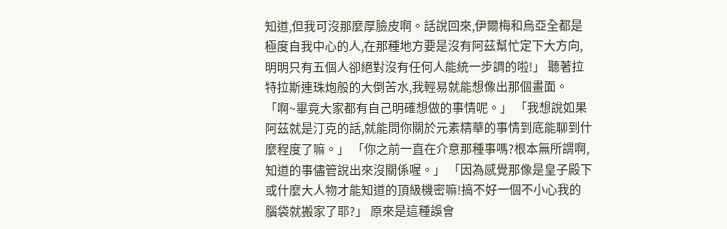知道,但我可沒那麼厚臉皮啊。話說回來,伊爾梅和烏亞全都是極度自我中心的人,在那種地方要是沒有阿茲幫忙定下大方向,明明只有五個人卻絕對沒有任何人能統一步調的啦!」 聽著拉特拉斯連珠炮般的大倒苦水,我輕易就能想像出那個畫面。 「啊~畢竟大家都有自己明確想做的事情呢。」 「我想說如果阿茲就是汀克的話,就能問你關於元素精華的事情到底能聊到什麼程度了嘛。」 「你之前一直在介意那種事嗎?根本無所謂啊,知道的事儘管說出來沒關係喔。」 「因為感覺那像是皇子殿下或什麼大人物才能知道的頂級機密嘛!搞不好一個不小心我的腦袋就搬家了耶?」 原來是這種誤會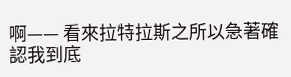啊—— 看來拉特拉斯之所以急著確認我到底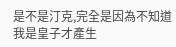是不是汀克,完全是因為不知道我是皇子才產生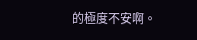的極度不安啊。